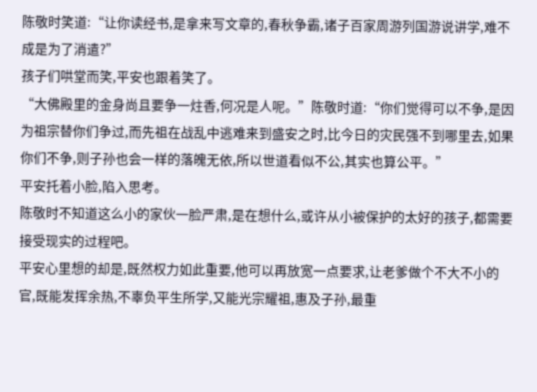陈敬时笑道:“让你读经书,是拿来写文章的,春秋争霸,诸子百家周游列国游说讲学,难不成是为了消遣?”
孩子们哄堂而笑,平安也跟着笑了。
“大佛殿里的金身尚且要争一炷香,何况是人呢。”陈敬时道:“你们觉得可以不争,是因为祖宗替你们争过,而先祖在战乱中逃难来到盛安之时,比今日的灾民强不到哪里去,如果你们不争,则子孙也会一样的落魄无依,所以世道看似不公,其实也算公平。”
平安托着小脸,陷入思考。
陈敬时不知道这么小的家伙一脸严肃,是在想什么,或许从小被保护的太好的孩子,都需要接受现实的过程吧。
平安心里想的却是,既然权力如此重要,他可以再放宽一点要求,让老爹做个不大不小的官,既能发挥余热,不辜负平生所学,又能光宗耀祖,惠及子孙,最重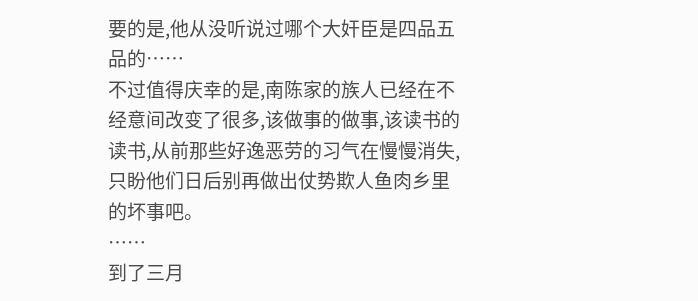要的是,他从没听说过哪个大奸臣是四品五品的……
不过值得庆幸的是,南陈家的族人已经在不经意间改变了很多,该做事的做事,该读书的读书,从前那些好逸恶劳的习气在慢慢消失,只盼他们日后别再做出仗势欺人鱼肉乡里的坏事吧。
……
到了三月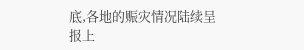底,各地的赈灾情况陆续呈报上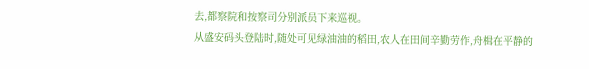去,都察院和按察司分别派员下来巡视。
从盛安码头登陆时,随处可见绿油油的稻田,农人在田间辛勤劳作,舟楫在平静的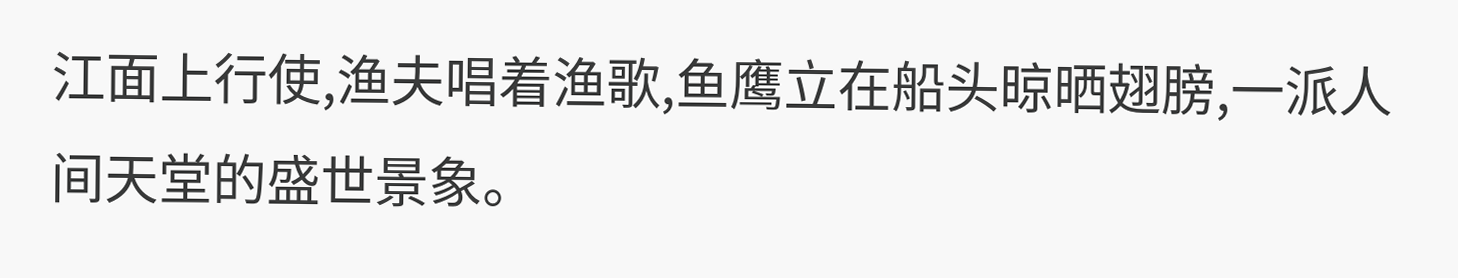江面上行使,渔夫唱着渔歌,鱼鹰立在船头晾晒翅膀,一派人间天堂的盛世景象。